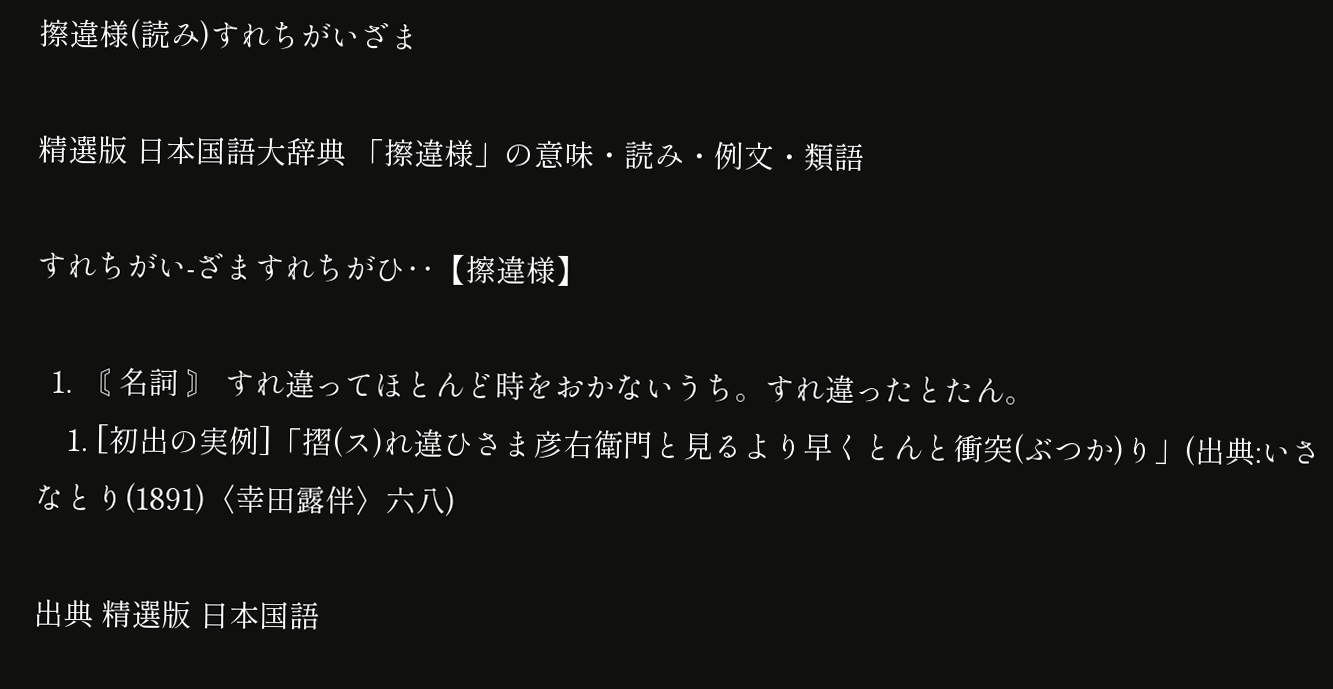擦違様(読み)すれちがいざま

精選版 日本国語大辞典 「擦違様」の意味・読み・例文・類語

すれちがい‐ざますれちがひ‥【擦違様】

  1. 〘 名詞 〙 すれ違ってほとんど時をおかないうち。すれ違ったとたん。
    1. [初出の実例]「摺(ス)れ違ひさま彦右衛門と見るより早くとんと衝突(ぶつか)り」(出典:いさなとり(1891)〈幸田露伴〉六八)

出典 精選版 日本国語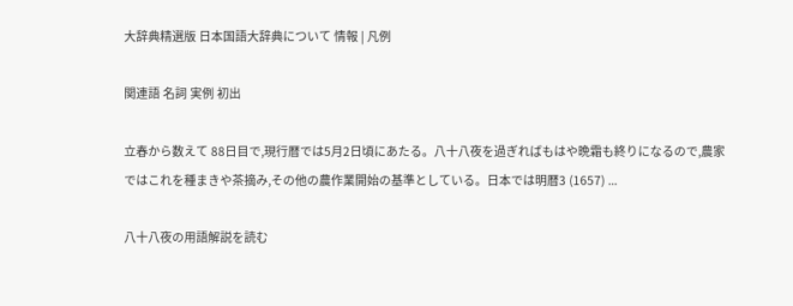大辞典精選版 日本国語大辞典について 情報 | 凡例

関連語 名詞 実例 初出

立春から数えて 88日目で,現行暦では5月2日頃にあたる。八十八夜を過ぎればもはや晩霜も終りになるので,農家ではこれを種まきや茶摘み,その他の農作業開始の基準としている。日本では明暦3 (1657) ...

八十八夜の用語解説を読む